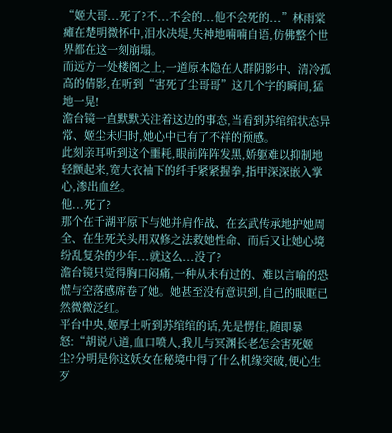“姬大哥...死了?不...不会的...他不会死的...”林雨棠瘫在楚明微怀中,泪水决堤,失神地喃喃自语,仿佛整个世界都在这一刻崩塌。
而远方一处楼阁之上,一道原本隐在人群阴影中、清冷孤高的倩影,在听到“害死了尘哥哥”这几个字的瞬间,猛地一晃!
澹台镜一直默默关注着这边的事态,当看到苏绾绾状态异常、姬尘未归时,她心中已有了不祥的预感。
此刻亲耳听到这个噩耗,眼前阵阵发黑,娇躯难以抑制地轻颤起来,宽大衣袖下的纤手紧紧握拳,指甲深深嵌入掌心,渗出血丝。
他...死了?
那个在千湖平原下与她并肩作战、在玄武传承地护她周全、在生死关头用双修之法救她性命、而后又让她心境纷乱复杂的少年...就这么...没了?
澹台镜只觉得胸口闷痛,一种从未有过的、难以言喻的恐慌与空落感席卷了她。她甚至没有意识到,自己的眼眶已然微微泛红。
平台中央,姬厚土听到苏绾绾的话,先是愣住,随即暴怒:“胡说八道,血口喷人,我儿与冥渊长老怎会害死姬尘?分明是你这妖女在秘境中得了什么机缘突破,便心生歹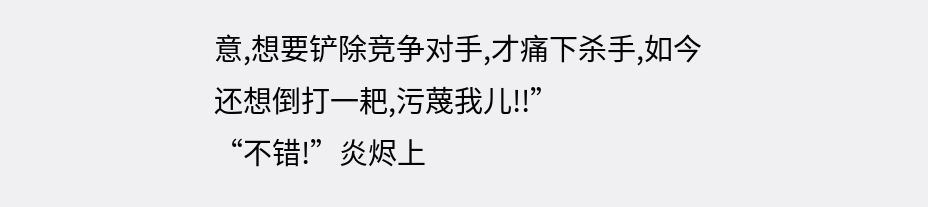意,想要铲除竞争对手,才痛下杀手,如今还想倒打一耙,污蔑我儿!!”
“不错!”炎烬上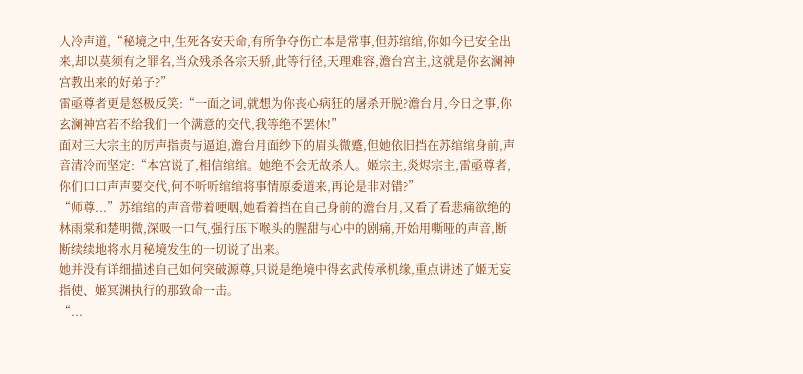人冷声道,“秘境之中,生死各安天命,有所争夺伤亡本是常事,但苏绾绾,你如今已安全出来,却以莫须有之罪名,当众残杀各宗天骄,此等行径,天理难容,澹台宫主,这就是你玄澜神宫教出来的好弟子?”
雷亟尊者更是怒极反笑:“一面之词,就想为你丧心病狂的屠杀开脱?澹台月,今日之事,你玄澜神宫若不给我们一个满意的交代,我等绝不罢休!”
面对三大宗主的厉声指责与逼迫,澹台月面纱下的眉头微蹙,但她依旧挡在苏绾绾身前,声音清冷而坚定:“本宫说了,相信绾绾。她绝不会无故杀人。姬宗主,炎烬宗主,雷亟尊者,你们口口声声要交代,何不听听绾绾将事情原委道来,再论是非对错?”
“师尊...”苏绾绾的声音带着哽咽,她看着挡在自己身前的澹台月,又看了看悲痛欲绝的林雨棠和楚明微,深吸一口气,强行压下喉头的腥甜与心中的剧痛,开始用嘶哑的声音,断断续续地将水月秘境发生的一切说了出来。
她并没有详细描述自己如何突破源尊,只说是绝境中得玄武传承机缘,重点讲述了姬无妄指使、姬冥渊执行的那致命一击。
“...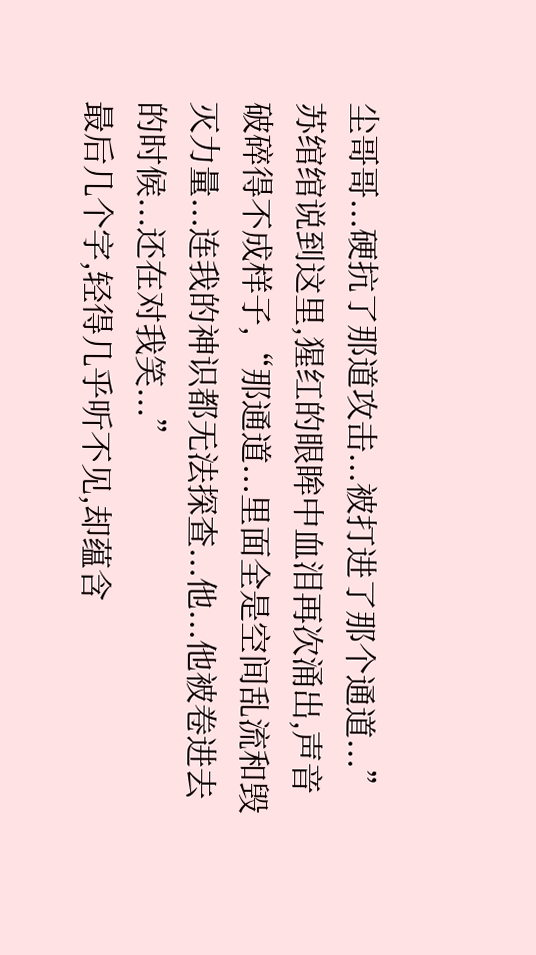尘哥哥...硬抗了那道攻击...被打进了那个通道...”
苏绾绾说到这里,猩红的眼眸中血泪再次涌出,声音破碎得不成样子,“那通道...里面全是空间乱流和毁灭力量...连我的神识都无法探查...他...他被卷进去的时候...还在对我笑...”
最后几个字,轻得几乎听不见,却蕴含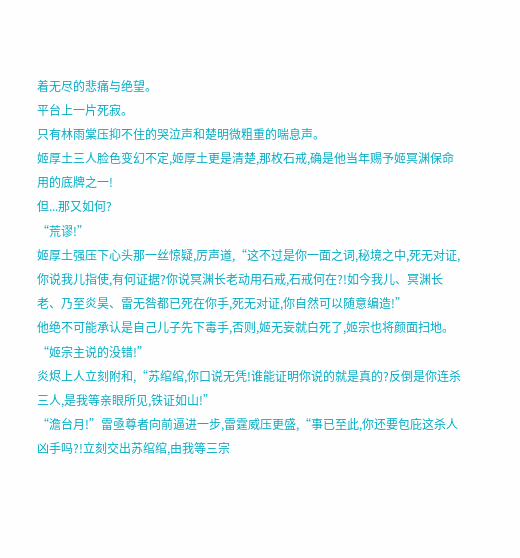着无尽的悲痛与绝望。
平台上一片死寂。
只有林雨棠压抑不住的哭泣声和楚明微粗重的喘息声。
姬厚土三人脸色变幻不定,姬厚土更是清楚,那枚石戒,确是他当年赐予姬冥渊保命用的底牌之一!
但...那又如何?
“荒谬!”
姬厚土强压下心头那一丝惊疑,厉声道,“这不过是你一面之词,秘境之中,死无对证,你说我儿指使,有何证据?你说冥渊长老动用石戒,石戒何在?!如今我儿、冥渊长老、乃至炎昊、雷无咎都已死在你手,死无对证,你自然可以随意编造!”
他绝不可能承认是自己儿子先下毒手,否则,姬无妄就白死了,姬宗也将颜面扫地。
“姬宗主说的没错!”
炎烬上人立刻附和,“苏绾绾,你口说无凭!谁能证明你说的就是真的?反倒是你连杀三人,是我等亲眼所见,铁证如山!”
“澹台月!”雷亟尊者向前逼进一步,雷霆威压更盛,“事已至此,你还要包庇这杀人凶手吗?!立刻交出苏绾绾,由我等三宗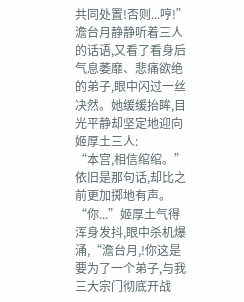共同处置!否则...哼!”
澹台月静静听着三人的话语,又看了看身后气息萎靡、悲痛欲绝的弟子,眼中闪过一丝决然。她缓缓抬眸,目光平静却坚定地迎向姬厚土三人:
“本宫,相信绾绾。”
依旧是那句话,却比之前更加掷地有声。
“你...”姬厚土气得浑身发抖,眼中杀机爆涌,“澹台月,!你这是要为了一个弟子,与我三大宗门彻底开战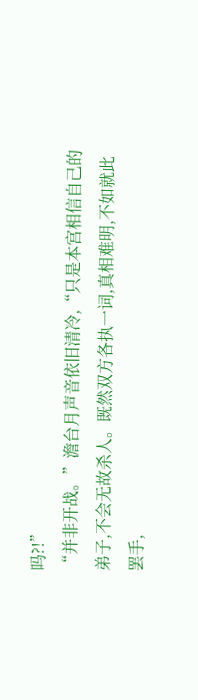吗?!”
“并非开战。”澹台月声音依旧清冷,“只是本宫相信自己的弟子,不会无故杀人。既然双方各执一词,真相难明,不如就此罢手,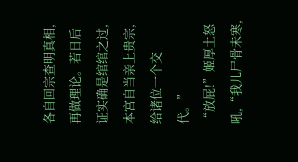各自回宗查明真相,再做理论。若日后证实确是绾绾之过,本宫自当亲上贵宗,给诸位一个交代。”
“放屁!”姬厚土怒吼,“我儿尸骨未寒,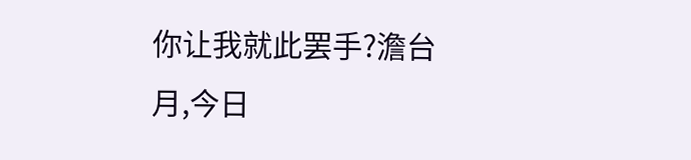你让我就此罢手?澹台月,今日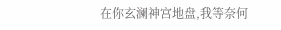在你玄澜神宫地盘,我等奈何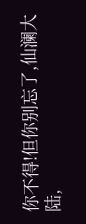你不得!但你别忘了,仙澜大陆,